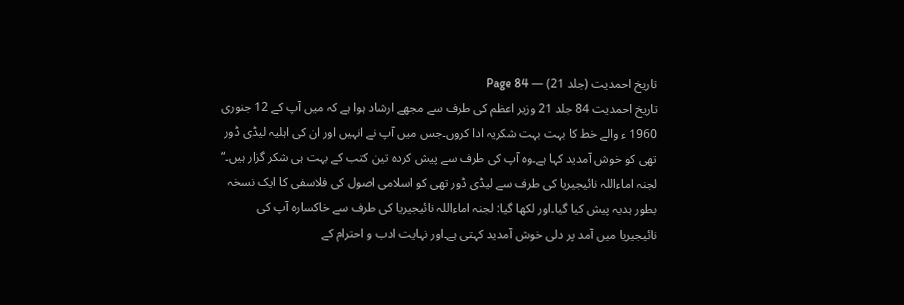تاریخ احمدیت (جلد 21) — Page 84
تاریخ احمدیت 84 جلد 21 وزیر اعظم کی طرف سے مجھے ارشاد ہوا ہے کہ میں آپ کے 12 جنوری 1960 ء والے خط کا بہت بہت شکریہ ادا کروں۔جس میں آپ نے انہیں اور ان کی اہلیہ لیڈی ڈور تھی کو خوش آمدید کہا ہے۔وہ آپ کی طرف سے پیش کردہ تین کتب کے بہت ہی شکر گزار ہیں۔“ لجنہ اماءاللہ نائیجیریا کی طرف سے لیڈی ڈور تھی کو اسلامی اصول کی فلاسفی کا ایک نسخہ بطور ہدیہ پیش کیا گیا۔اور لکھا گیا: لجنہ اماءاللہ نائیجیریا کی طرف سے خاکسارہ آپ کی نائیجیریا میں آمد پر دلی خوش آمدید کہتی ہے۔اور نہایت ادب و احترام کے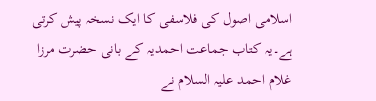اسلامی اصول کی فلاسفی کا ایک نسخہ پیش کرتی ہے۔یہ کتاب جماعت احمدیہ کے بانی حضرت مرزا غلام احمد علیہ السلام نے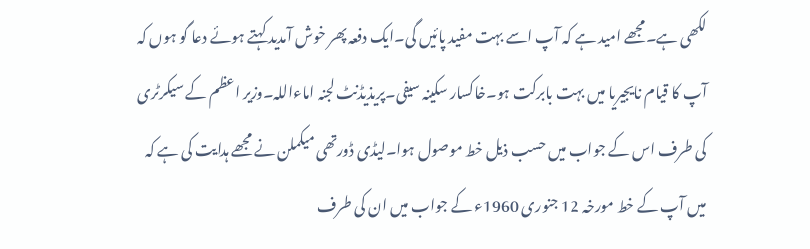لکھی ہے۔مجھے امید ہے کہ آپ اسے بہت مفید پائیں گی۔ایک دفعہ پھر خوش آمدید کہتے ہوئے دعا گو ہوں کہ آپ کا قیام نایجیریا میں بہت بابرکت ہو۔خاکسار سکینہ سیفی۔پریذیڈنٹ لجنہ اماءاللہ۔وزیر اعظم کے سیکرٹری کی طرف اس کے جواب میں حسب ذیل خط موصول ہوا۔لیڈی ڈورتھی میکملن نے مجھے ہدایت کی ہے کہ میں آپ کے خط مورخہ 12 جنوری 1960ء کے جواب میں ان کی طرف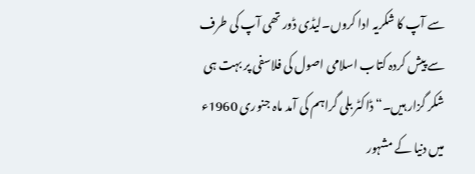سے آپ کا شکریہ ادا کروں۔لیڈی ڈور تھی آپ کی طرف سے پیش کردہ کتاب اسلامی اصول کی فلاسفی پر بہت ہی شکر گزار ہیں۔“ ڈاکٹر بلی گراہم کی آمد ماہ جنوری 1960ء میں دنیا کے مشہور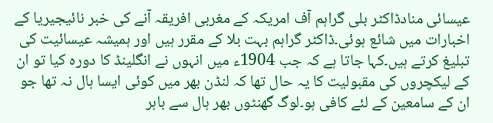عیسائی منادڈاکٹر بلی گراہم آف امریکہ کے مغربی افریقہ آنے کی خبر نائیجیریا کے اخبارات میں شائع ہوئی۔ڈاکٹر گراہم بہت بلا کے مقرر ہیں اور ہمیشہ عیسائیت کی تبلیغ کرتے ہیں۔کہا جاتا ہے کہ جب 1904ء میں انہوں نے انگلینڈ کا دورہ کیا تو ان کے لیکچروں کی مقبولیت کا یہ حال تھا کہ لنڈن بھر میں کوئی ایسا ہال نہ تھا جو ان کے سامعین کے لئے کافی ہو۔لوگ گھنٹوں بھر ہال سے باہر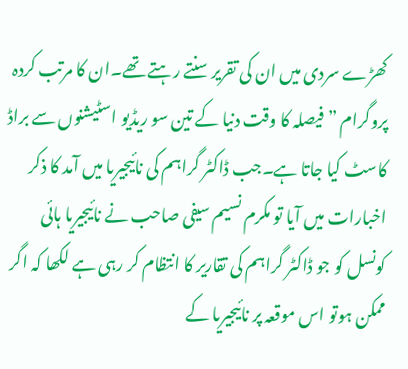کھڑے سردی میں ان کی تقریر سنتے رہتے تھے۔ان کا مرتب کردہ پروگرام ” فیصلہ کا وقت دنیا کے تین سو ریڈیو اسٹیشنوں سے براڈ کاسٹ کیا جاتا ہے۔جب ڈاکٹر گراہم کی نائیجیریا میں آمد کا ذکر اخبارات میں آیا تو مکرم نسیم سیفی صاحب نے نائیجیریا ہائی کونسل کو جو ڈاکٹر گراہم کی تقاریر کا انتظام کر رہی ہے لکھا کہ اگر ممکن ہوتو اس موقعہ پر نائیجیریا کے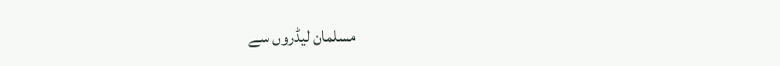مسلمان لیڈروں سے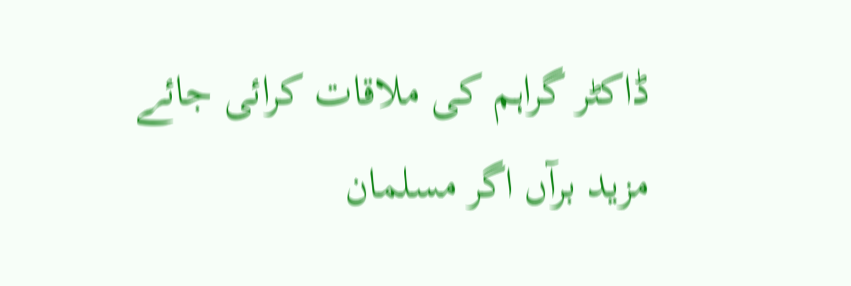ڈاکٹر گراہم کی ملاقات کرائی جائے مزید برآں اگر مسلمان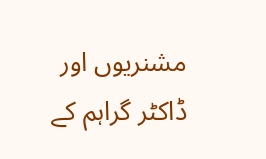مشنریوں اور ڈاکٹر گراہم کے